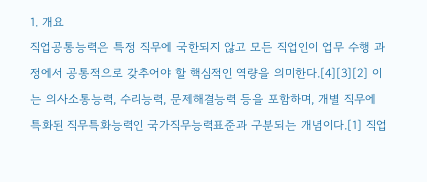1. 개요
직업공통능력은 특정 직무에 국한되지 않고 모든 직업인이 업무 수행 과정에서 공통적으로 갖추어야 할 핵심적인 역량을 의미한다.[4][3][2] 이는 의사소통능력, 수리능력, 문제해결능력 등을 포함하며, 개별 직무에 특화된 직무특화능력인 국가직무능력표준과 구분되는 개념이다.[1] 직업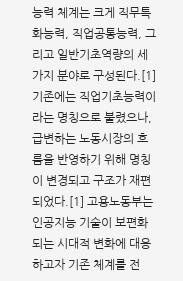능력 체계는 크게 직무특화능력, 직업공통능력, 그리고 일반기초역량의 세 가지 분야로 구성된다.[1]
기존에는 직업기초능력이라는 명칭으로 불렸으나, 급변하는 노동시장의 흐름을 반영하기 위해 명칭이 변경되고 구조가 재편되었다.[1] 고용노동부는 인공지능 기술이 보편화되는 시대적 변화에 대응하고자 기존 체계를 전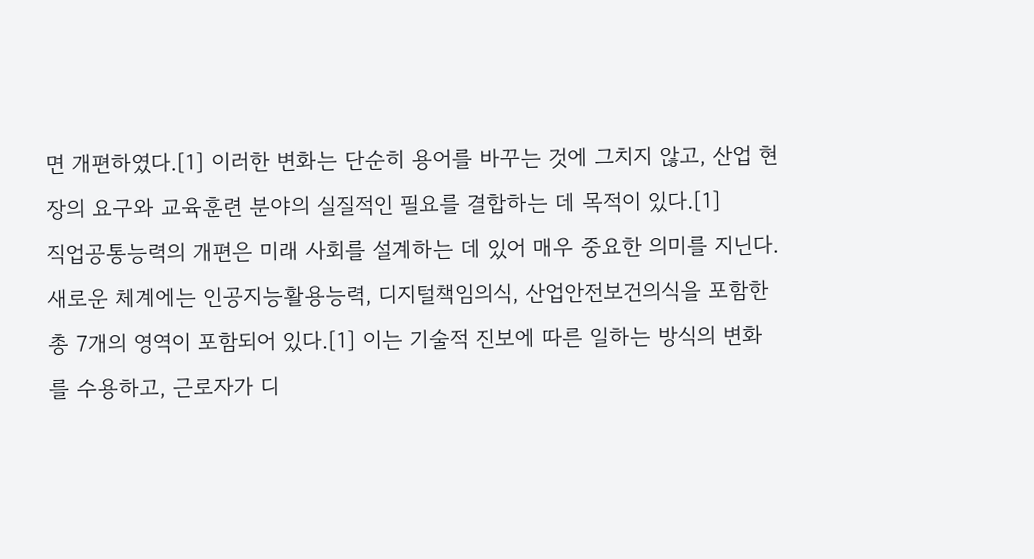면 개편하였다.[1] 이러한 변화는 단순히 용어를 바꾸는 것에 그치지 않고, 산업 현장의 요구와 교육훈련 분야의 실질적인 필요를 결합하는 데 목적이 있다.[1]
직업공통능력의 개편은 미래 사회를 설계하는 데 있어 매우 중요한 의미를 지닌다. 새로운 체계에는 인공지능활용능력, 디지털책임의식, 산업안전보건의식을 포함한 총 7개의 영역이 포함되어 있다.[1] 이는 기술적 진보에 따른 일하는 방식의 변화를 수용하고, 근로자가 디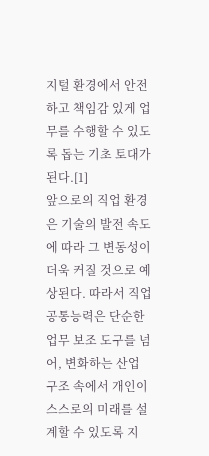지털 환경에서 안전하고 책임감 있게 업무를 수행할 수 있도록 돕는 기초 토대가 된다.[1]
앞으로의 직업 환경은 기술의 발전 속도에 따라 그 변동성이 더욱 커질 것으로 예상된다. 따라서 직업공통능력은 단순한 업무 보조 도구를 넘어, 변화하는 산업 구조 속에서 개인이 스스로의 미래를 설계할 수 있도록 지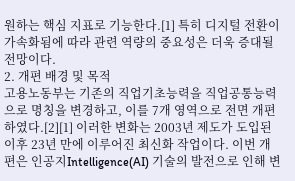원하는 핵심 지표로 기능한다.[1] 특히 디지털 전환이 가속화됨에 따라 관련 역량의 중요성은 더욱 증대될 전망이다.
2. 개편 배경 및 목적
고용노동부는 기존의 직업기초능력을 직업공통능력으로 명칭을 변경하고, 이를 7개 영역으로 전면 개편하였다.[2][1] 이러한 변화는 2003년 제도가 도입된 이후 23년 만에 이루어진 최신화 작업이다. 이번 개편은 인공지Intelligence(AI) 기술의 발전으로 인해 변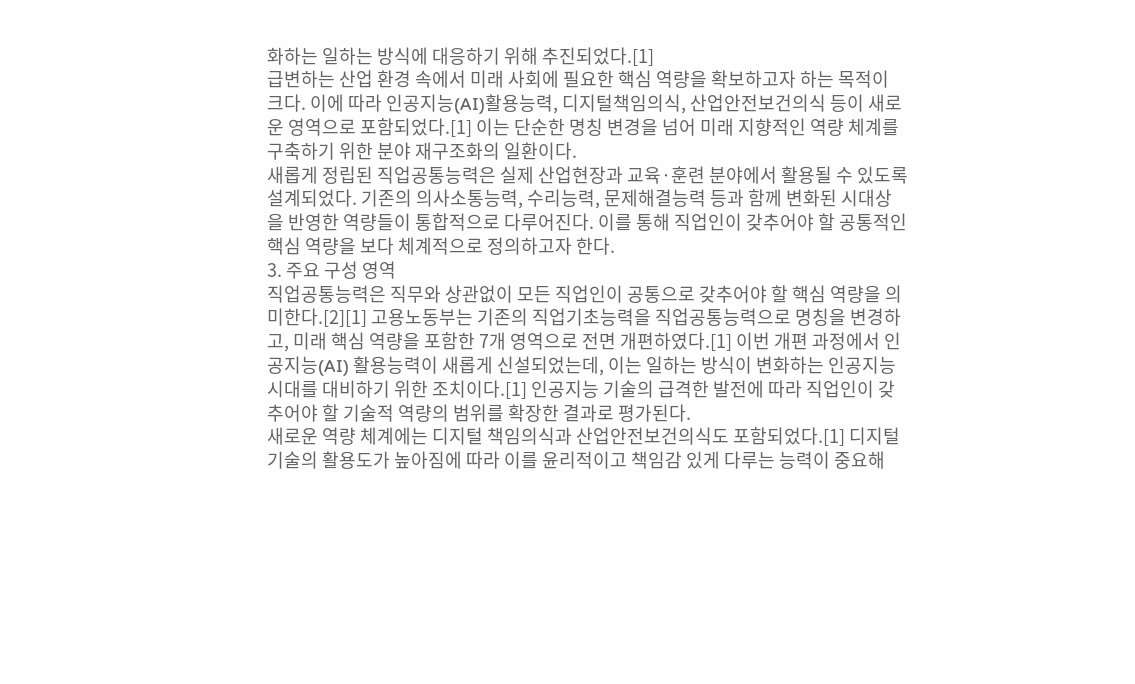화하는 일하는 방식에 대응하기 위해 추진되었다.[1]
급변하는 산업 환경 속에서 미래 사회에 필요한 핵심 역량을 확보하고자 하는 목적이 크다. 이에 따라 인공지능(AI)활용능력, 디지털책임의식, 산업안전보건의식 등이 새로운 영역으로 포함되었다.[1] 이는 단순한 명칭 변경을 넘어 미래 지향적인 역량 체계를 구축하기 위한 분야 재구조화의 일환이다.
새롭게 정립된 직업공통능력은 실제 산업현장과 교육·훈련 분야에서 활용될 수 있도록 설계되었다. 기존의 의사소통능력, 수리능력, 문제해결능력 등과 함께 변화된 시대상을 반영한 역량들이 통합적으로 다루어진다. 이를 통해 직업인이 갖추어야 할 공통적인 핵심 역량을 보다 체계적으로 정의하고자 한다.
3. 주요 구성 영역
직업공통능력은 직무와 상관없이 모든 직업인이 공통으로 갖추어야 할 핵심 역량을 의미한다.[2][1] 고용노동부는 기존의 직업기초능력을 직업공통능력으로 명칭을 변경하고, 미래 핵심 역량을 포함한 7개 영역으로 전면 개편하였다.[1] 이번 개편 과정에서 인공지능(AI) 활용능력이 새롭게 신설되었는데, 이는 일하는 방식이 변화하는 인공지능 시대를 대비하기 위한 조치이다.[1] 인공지능 기술의 급격한 발전에 따라 직업인이 갖추어야 할 기술적 역량의 범위를 확장한 결과로 평가된다.
새로운 역량 체계에는 디지털 책임의식과 산업안전보건의식도 포함되었다.[1] 디지털 기술의 활용도가 높아짐에 따라 이를 윤리적이고 책임감 있게 다루는 능력이 중요해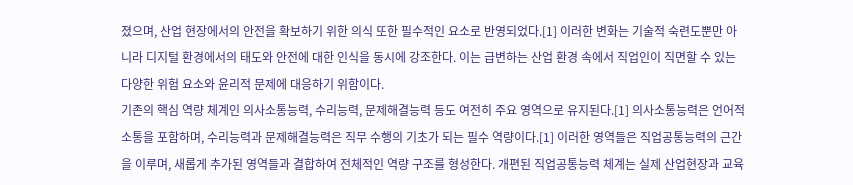졌으며, 산업 현장에서의 안전을 확보하기 위한 의식 또한 필수적인 요소로 반영되었다.[1] 이러한 변화는 기술적 숙련도뿐만 아니라 디지털 환경에서의 태도와 안전에 대한 인식을 동시에 강조한다. 이는 급변하는 산업 환경 속에서 직업인이 직면할 수 있는 다양한 위험 요소와 윤리적 문제에 대응하기 위함이다.
기존의 핵심 역량 체계인 의사소통능력, 수리능력, 문제해결능력 등도 여전히 주요 영역으로 유지된다.[1] 의사소통능력은 언어적 소통을 포함하며, 수리능력과 문제해결능력은 직무 수행의 기초가 되는 필수 역량이다.[1] 이러한 영역들은 직업공통능력의 근간을 이루며, 새롭게 추가된 영역들과 결합하여 전체적인 역량 구조를 형성한다. 개편된 직업공통능력 체계는 실제 산업현장과 교육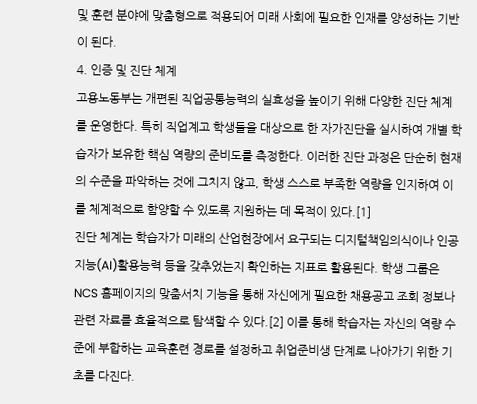및 훈련 분야에 맞춤형으로 적용되어 미래 사회에 필요한 인재를 양성하는 기반이 된다.
4. 인증 및 진단 체계
고용노동부는 개편된 직업공통능력의 실효성을 높이기 위해 다양한 진단 체계를 운영한다. 특히 직업계고 학생들을 대상으로 한 자가진단을 실시하여 개별 학습자가 보유한 핵심 역량의 준비도를 측정한다. 이러한 진단 과정은 단순히 현재의 수준을 파악하는 것에 그치지 않고, 학생 스스로 부족한 역량을 인지하여 이를 체계적으로 함양할 수 있도록 지원하는 데 목적이 있다.[1]
진단 체계는 학습자가 미래의 산업현장에서 요구되는 디지털책임의식이나 인공지능(AI)활용능력 등을 갖추었는지 확인하는 지표로 활용된다. 학생 그룹은 NCS 홈페이지의 맞춤서치 기능을 통해 자신에게 필요한 채용공고 조회 정보나 관련 자료를 효율적으로 탐색할 수 있다.[2] 이를 통해 학습자는 자신의 역량 수준에 부합하는 교육훈련 경로를 설정하고 취업준비생 단계로 나아가기 위한 기초를 다진다.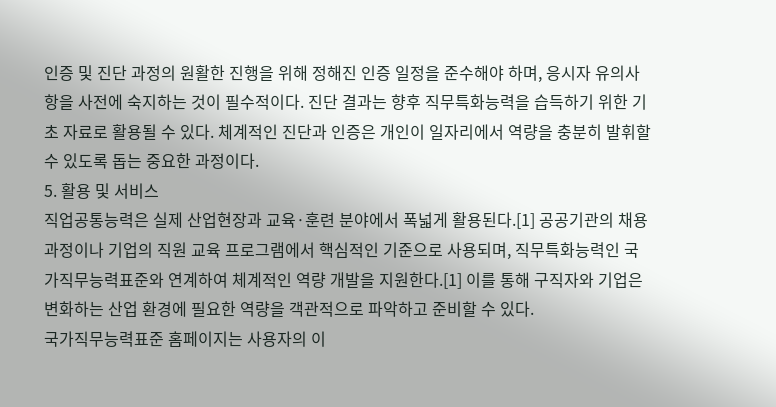인증 및 진단 과정의 원활한 진행을 위해 정해진 인증 일정을 준수해야 하며, 응시자 유의사항을 사전에 숙지하는 것이 필수적이다. 진단 결과는 향후 직무특화능력을 습득하기 위한 기초 자료로 활용될 수 있다. 체계적인 진단과 인증은 개인이 일자리에서 역량을 충분히 발휘할 수 있도록 돕는 중요한 과정이다.
5. 활용 및 서비스
직업공통능력은 실제 산업현장과 교육·훈련 분야에서 폭넓게 활용된다.[1] 공공기관의 채용 과정이나 기업의 직원 교육 프로그램에서 핵심적인 기준으로 사용되며, 직무특화능력인 국가직무능력표준와 연계하여 체계적인 역량 개발을 지원한다.[1] 이를 통해 구직자와 기업은 변화하는 산업 환경에 필요한 역량을 객관적으로 파악하고 준비할 수 있다.
국가직무능력표준 홈페이지는 사용자의 이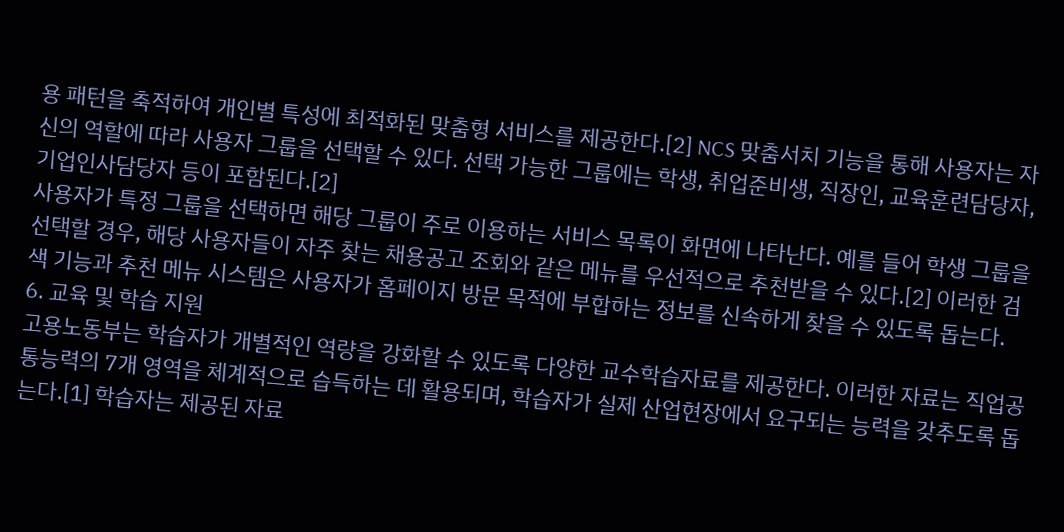용 패턴을 축적하여 개인별 특성에 최적화된 맞춤형 서비스를 제공한다.[2] NCS 맞춤서치 기능을 통해 사용자는 자신의 역할에 따라 사용자 그룹을 선택할 수 있다. 선택 가능한 그룹에는 학생, 취업준비생, 직장인, 교육훈련담당자, 기업인사담당자 등이 포함된다.[2]
사용자가 특정 그룹을 선택하면 해당 그룹이 주로 이용하는 서비스 목록이 화면에 나타난다. 예를 들어 학생 그룹을 선택할 경우, 해당 사용자들이 자주 찾는 채용공고 조회와 같은 메뉴를 우선적으로 추천받을 수 있다.[2] 이러한 검색 기능과 추천 메뉴 시스템은 사용자가 홈페이지 방문 목적에 부합하는 정보를 신속하게 찾을 수 있도록 돕는다.
6. 교육 및 학습 지원
고용노동부는 학습자가 개별적인 역량을 강화할 수 있도록 다양한 교수학습자료를 제공한다. 이러한 자료는 직업공통능력의 7개 영역을 체계적으로 습득하는 데 활용되며, 학습자가 실제 산업현장에서 요구되는 능력을 갖추도록 돕는다.[1] 학습자는 제공된 자료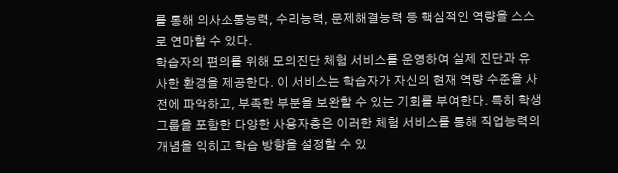를 통해 의사소통능력, 수리능력, 문제해결능력 등 핵심적인 역량을 스스로 연마할 수 있다.
학습자의 편의를 위해 모의진단 체험 서비스를 운영하여 실제 진단과 유사한 환경을 제공한다. 이 서비스는 학습자가 자신의 현재 역량 수준을 사전에 파악하고, 부족한 부분을 보완할 수 있는 기회를 부여한다. 특히 학생 그룹을 포함한 다양한 사용자층은 이러한 체험 서비스를 통해 직업능력의 개념을 익히고 학습 방향을 설정할 수 있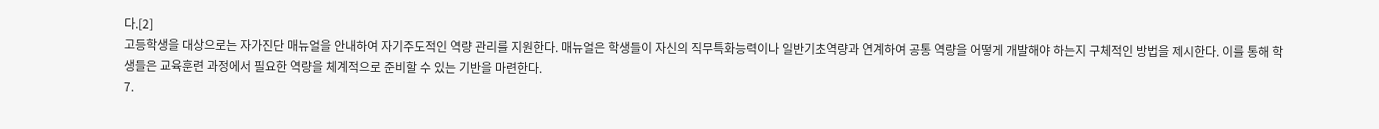다.[2]
고등학생을 대상으로는 자가진단 매뉴얼을 안내하여 자기주도적인 역량 관리를 지원한다. 매뉴얼은 학생들이 자신의 직무특화능력이나 일반기초역량과 연계하여 공통 역량을 어떻게 개발해야 하는지 구체적인 방법을 제시한다. 이를 통해 학생들은 교육훈련 과정에서 필요한 역량을 체계적으로 준비할 수 있는 기반을 마련한다.
7.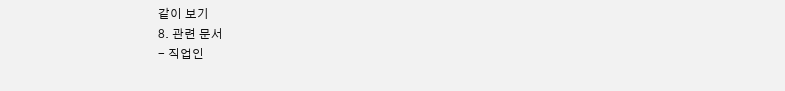같이 보기
8. 관련 문서
- 직업인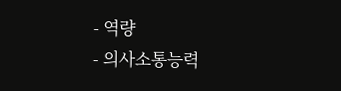- 역량
- 의사소통능력